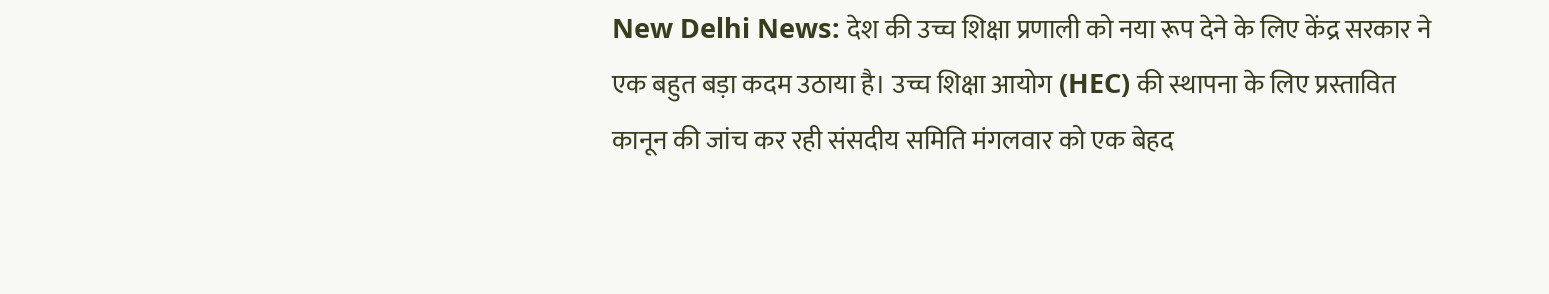New Delhi News: देश की उच्च शिक्षा प्रणाली को नया रूप देने के लिए केंद्र सरकार ने एक बहुत बड़ा कदम उठाया है। उच्च शिक्षा आयोग (HEC) की स्थापना के लिए प्रस्तावित कानून की जांच कर रही संसदीय समिति मंगलवार को एक बेहद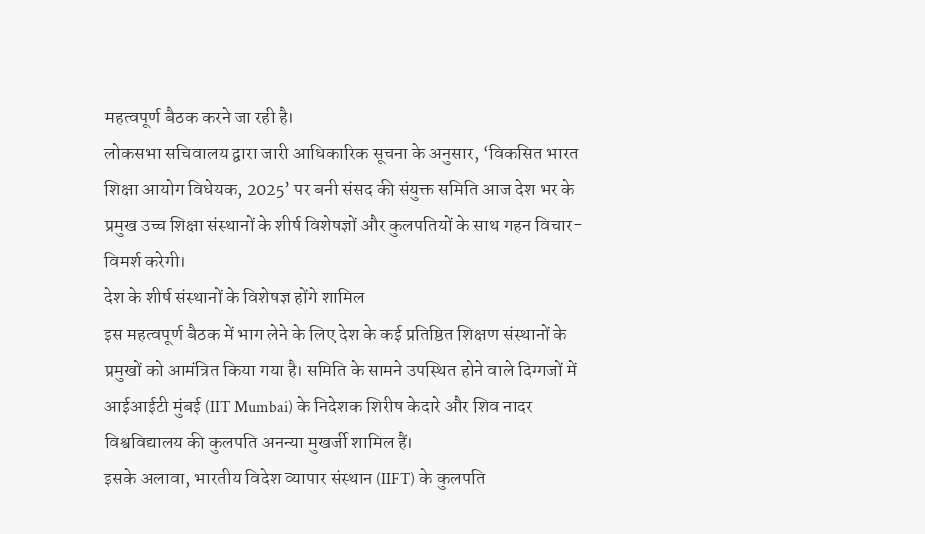महत्वपूर्ण बैठक करने जा रही है।
लोकसभा सचिवालय द्वारा जारी आधिकारिक सूचना के अनुसार, ‘विकसित भारत शिक्षा आयोग विधेयक, 2025’ पर बनी संसद की संयुक्त समिति आज देश भर के प्रमुख उच्च शिक्षा संस्थानों के शीर्ष विशेषज्ञों और कुलपतियों के साथ गहन विचार-विमर्श करेगी।
देश के शीर्ष संस्थानों के विशेषज्ञ होंगे शामिल
इस महत्वपूर्ण बैठक में भाग लेने के लिए देश के कई प्रतिष्ठित शिक्षण संस्थानों के प्रमुखों को आमंत्रित किया गया है। समिति के सामने उपस्थित होने वाले दिग्गजों में आईआईटी मुंबई (IIT Mumbai) के निदेशक शिरीष केदारे और शिव नादर विश्वविद्यालय की कुलपति अनन्या मुखर्जी शामिल हैं।
इसके अलावा, भारतीय विदेश व्यापार संस्थान (IIFT) के कुलपति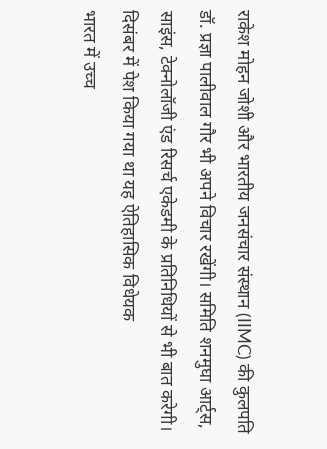राकेश मोहन जोशी और भारतीय जनसंचार संस्थान (IIMC) की कुलपति डॉ. प्रज्ञा पालीवाल गौर भी अपने विचार रखेंगी। समिति शनमुघा आर्ट्स, साइंस, टेक्नोलॉजी एंड रिसर्च एकेडमी के प्रतिनिधियों से भी बात करेगी।
दिसंबर में पेश किया गया था यह ऐतिहासिक विधेयक
भारत में उच्च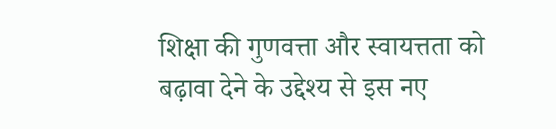शिक्षा की गुणवत्ता और स्वायत्तता को बढ़ावा देने के उद्देश्य से इस नए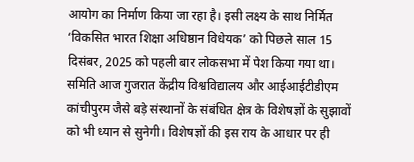आयोग का निर्माण किया जा रहा है। इसी लक्ष्य के साथ निर्मित ‘विकसित भारत शिक्षा अधिष्ठान विधेयक’ को पिछले साल 15 दिसंबर, 2025 को पहली बार लोकसभा में पेश किया गया था।
समिति आज गुजरात केंद्रीय विश्वविद्यालय और आईआईटीडीएम कांचीपुरम जैसे बड़े संस्थानों के संबंधित क्षेत्र के विशेषज्ञों के सुझावों को भी ध्यान से सुनेगी। विशेषज्ञों की इस राय के आधार पर ही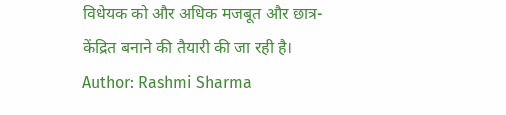विधेयक को और अधिक मजबूत और छात्र-केंद्रित बनाने की तैयारी की जा रही है।
Author: Rashmi Sharma